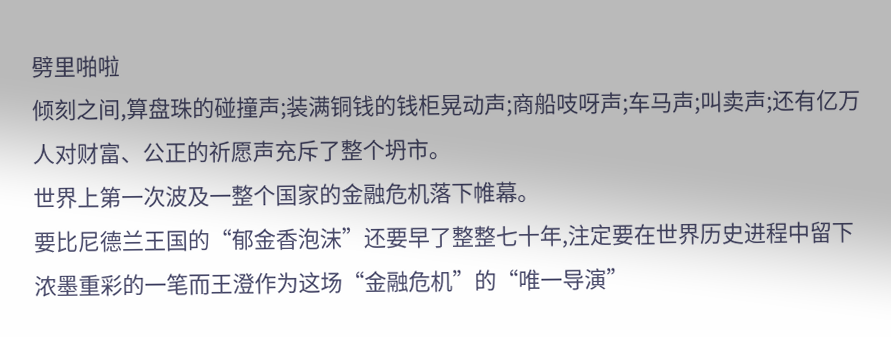劈里啪啦
倾刻之间,算盘珠的碰撞声;装满铜钱的钱柜晃动声;商船吱呀声;车马声;叫卖声;还有亿万人对财富、公正的祈愿声充斥了整个坍市。
世界上第一次波及一整个国家的金融危机落下帷幕。
要比尼德兰王国的“郁金香泡沫”还要早了整整七十年,注定要在世界历史进程中留下浓墨重彩的一笔而王澄作为这场“金融危机”的“唯一导演”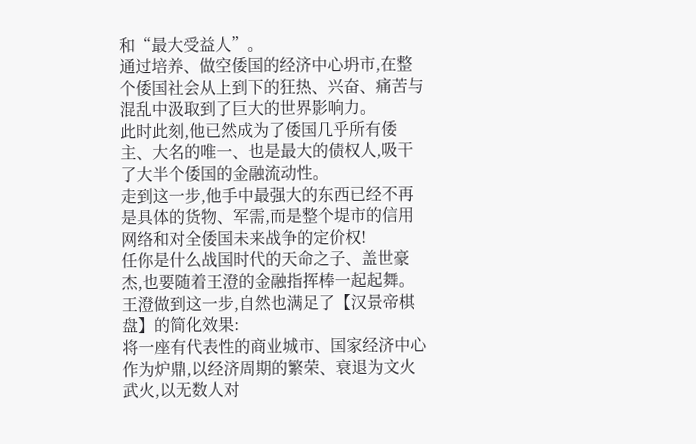和“最大受益人”。
通过培养、做空倭国的经济中心坍市,在整个倭国社会从上到下的狂热、兴奋、痛苦与混乱中汲取到了巨大的世界影响力。
此时此刻,他已然成为了倭国几乎所有倭主、大名的唯一、也是最大的债权人,吸干了大半个倭国的金融流动性。
走到这一步,他手中最强大的东西已经不再是具体的货物、军需,而是整个堤市的信用网络和对全倭国未来战争的定价权!
任你是什么战国时代的天命之子、盖世豪杰,也要随着王澄的金融指挥棒一起起舞。
王澄做到这一步,自然也满足了【汉景帝棋盘】的简化效果:
将一座有代表性的商业城市、国家经济中心作为炉鼎,以经济周期的繁荣、衰退为文火武火,以无数人对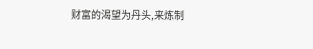财富的渴望为丹头,来炼制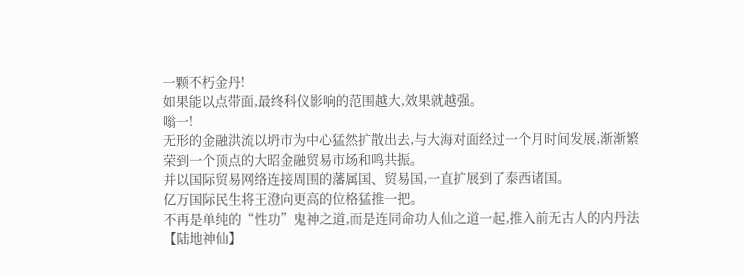一颗不朽金丹!
如果能以点带面,最终科仪影响的范围越大,效果就越强。
嗡一!
无形的金融洪流以坍市为中心猛然扩散出去,与大海对面经过一个月时间发展,渐渐繁荣到一个顶点的大昭金融贸易市场和鸣共振。
并以国际贸易网络连接周围的藩属国、贸易国,一直扩展到了泰西诸国。
亿万国际民生将王澄向更高的位格猛推一把。
不再是单纯的“性功”鬼神之道,而是连同命功人仙之道一起,推入前无古人的内丹法【陆地神仙】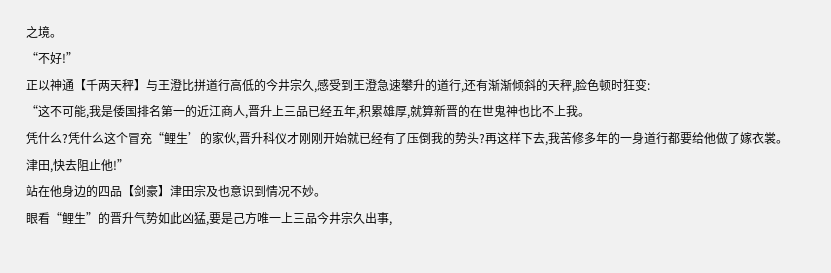之境。
“不好!”
正以神通【千两天秤】与王澄比拼道行高低的今井宗久,感受到王澄急速攀升的道行,还有渐渐倾斜的天秤,脸色顿时狂变:
“这不可能,我是倭国排名第一的近江商人,晋升上三品已经五年,积累雄厚,就算新晋的在世鬼神也比不上我。
凭什么?凭什么这个冒充“鲤生’的家伙,晋升科仪才刚刚开始就已经有了压倒我的势头?再这样下去,我苦修多年的一身道行都要给他做了嫁衣裳。
津田,快去阻止他!”
站在他身边的四品【剑豪】津田宗及也意识到情况不妙。
眼看“鲤生”的晋升气势如此凶猛,要是己方唯一上三品今井宗久出事,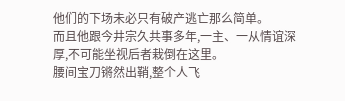他们的下场未必只有破产逃亡那么简单。
而且他跟今井宗久共事多年,一主、一从情谊深厚,不可能坐视后者栽倒在这里。
腰间宝刀锵然出鞘,整个人飞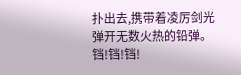扑出去,携带着凌厉剑光弹开无数火热的铅弹。
铛!铛!铛!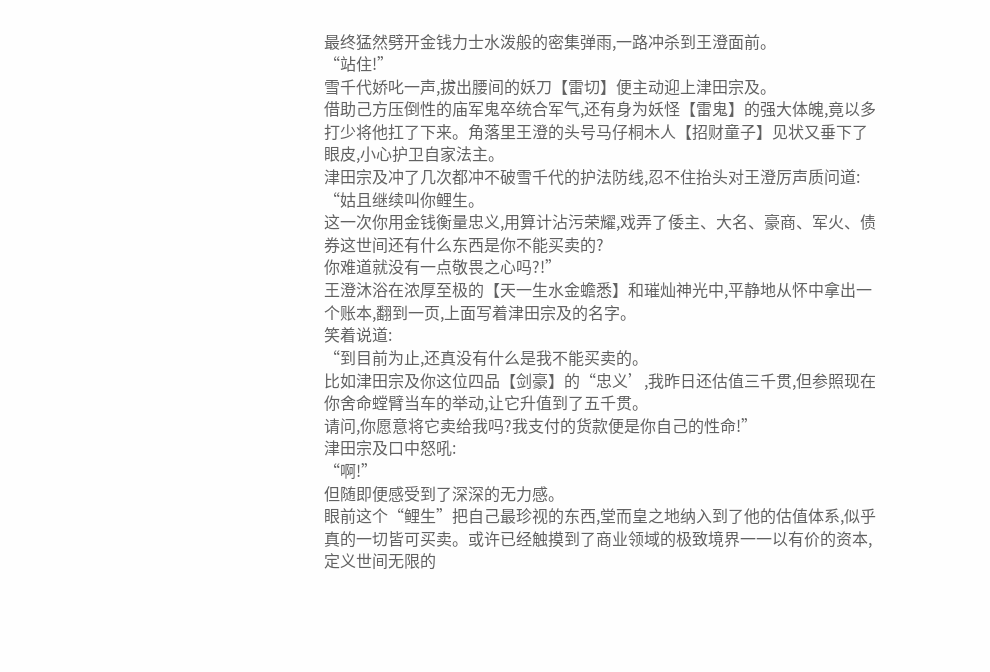最终猛然劈开金钱力士水泼般的密集弹雨,一路冲杀到王澄面前。
“站住!”
雪千代娇叱一声,拔出腰间的妖刀【雷切】便主动迎上津田宗及。
借助己方压倒性的庙军鬼卒统合军气,还有身为妖怪【雷鬼】的强大体魄,竟以多打少将他扛了下来。角落里王澄的头号马仔桐木人【招财童子】见状又垂下了眼皮,小心护卫自家法主。
津田宗及冲了几次都冲不破雪千代的护法防线,忍不住抬头对王澄厉声质问道:
“姑且继续叫你鲤生。
这一次你用金钱衡量忠义,用算计沾污荣耀,戏弄了倭主、大名、豪商、军火、债券这世间还有什么东西是你不能买卖的?
你难道就没有一点敬畏之心吗?!”
王澄沐浴在浓厚至极的【天一生水金蟾悉】和璀灿神光中,平静地从怀中拿出一个账本,翻到一页,上面写着津田宗及的名字。
笑着说道:
“到目前为止,还真没有什么是我不能买卖的。
比如津田宗及你这位四品【剑豪】的“忠义’,我昨日还估值三千贯,但参照现在你舍命螳臂当车的举动,让它升值到了五千贯。
请问,你愿意将它卖给我吗?我支付的货款便是你自己的性命!”
津田宗及口中怒吼:
“啊!”
但随即便感受到了深深的无力感。
眼前这个“鲤生”把自己最珍视的东西,堂而皇之地纳入到了他的估值体系,似乎真的一切皆可买卖。或许已经触摸到了商业领域的极致境界一一以有价的资本,定义世间无限的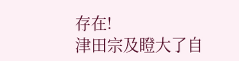存在!
津田宗及瞪大了自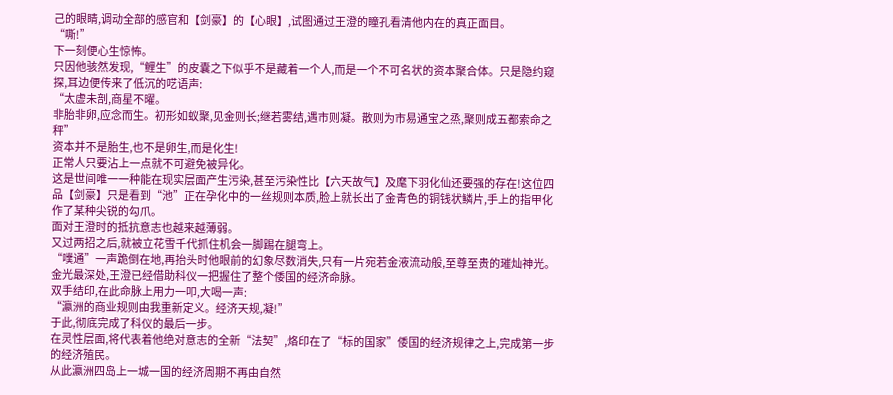己的眼睛,调动全部的感官和【剑豪】的【心眼】,试图通过王澄的瞳孔看清他内在的真正面目。
“嘶!”
下一刻便心生惊怖。
只因他骇然发现,“鲤生”的皮囊之下似乎不是藏着一个人,而是一个不可名状的资本聚合体。只是隐约窥探,耳边便传来了低沉的呓语声:
“太虚未剖,商星不曜。
非胎非卵,应念而生。初形如蚁聚,见金则长;继若雾结,遇市则凝。散则为市易通宝之烝,聚则成五都索命之秤”
资本并不是胎生,也不是卵生,而是化生!
正常人只要沾上一点就不可避免被异化。
这是世间唯一一种能在现实层面产生污染,甚至污染性比【六天故气】及麾下羽化仙还要强的存在!这位四品【剑豪】只是看到“池”正在孕化中的一丝规则本质,脸上就长出了金青色的铜钱状鳞片,手上的指甲化作了某种尖锐的勾爪。
面对王澄时的抵抗意志也越来越薄弱。
又过两招之后,就被立花雪千代抓住机会一脚踢在腿弯上。
“噗通”一声跪倒在地,再抬头时他眼前的幻象尽数消失,只有一片宛若金液流动般,至尊至贵的璀灿神光。
金光最深处,王澄已经借助科仪一把握住了整个倭国的经济命脉。
双手结印,在此命脉上用力一叩,大喝一声:
“瀛洲的商业规则由我重新定义。经济天规,凝!”
于此,彻底完成了科仪的最后一步。
在灵性层面,将代表着他绝对意志的全新“法契”,烙印在了“标的国家”倭国的经济规律之上,完成第一步的经济殖民。
从此瀛洲四岛上一城一国的经济周期不再由自然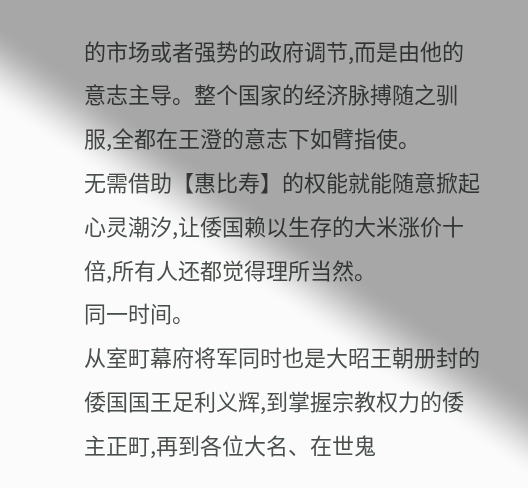的市场或者强势的政府调节,而是由他的意志主导。整个国家的经济脉搏随之驯服,全都在王澄的意志下如臂指使。
无需借助【惠比寿】的权能就能随意掀起心灵潮汐,让倭国赖以生存的大米涨价十倍,所有人还都觉得理所当然。
同一时间。
从室町幕府将军同时也是大昭王朝册封的倭国国王足利义辉,到掌握宗教权力的倭主正町,再到各位大名、在世鬼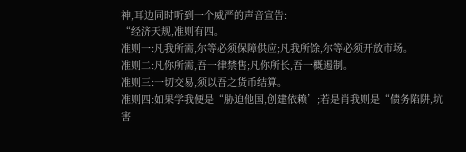神,耳边同时听到一个威严的声音宣告:
“经济天规,准则有四。
准则一:凡我所需,尔等必须保障供应;凡我所馀,尔等必须开放市场。
准则二:凡你所需,吾一律禁售;凡你所长,吾一概遏制。
准则三:一切交易,须以吾之货币结算。
准则四:如果学我便是“胁迫他国,创建依赖’;若是肖我则是“债务陷阱,坑害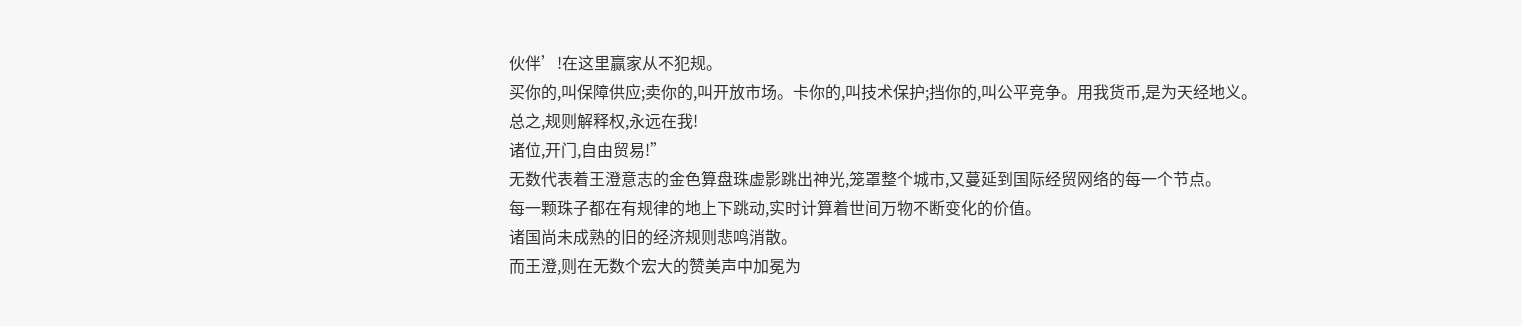伙伴’!在这里赢家从不犯规。
买你的,叫保障供应;卖你的,叫开放市场。卡你的,叫技术保护;挡你的,叫公平竞争。用我货币,是为天经地义。
总之,规则解释权,永远在我!
诸位,开门,自由贸易!”
无数代表着王澄意志的金色算盘珠虚影跳出神光,笼罩整个城市,又蔓延到国际经贸网络的每一个节点。
每一颗珠子都在有规律的地上下跳动,实时计算着世间万物不断变化的价值。
诸国尚未成熟的旧的经济规则悲鸣消散。
而王澄,则在无数个宏大的赞美声中加冕为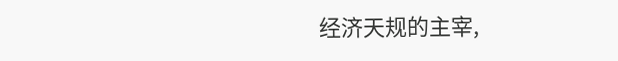经济天规的主宰,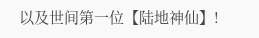以及世间第一位【陆地神仙】!